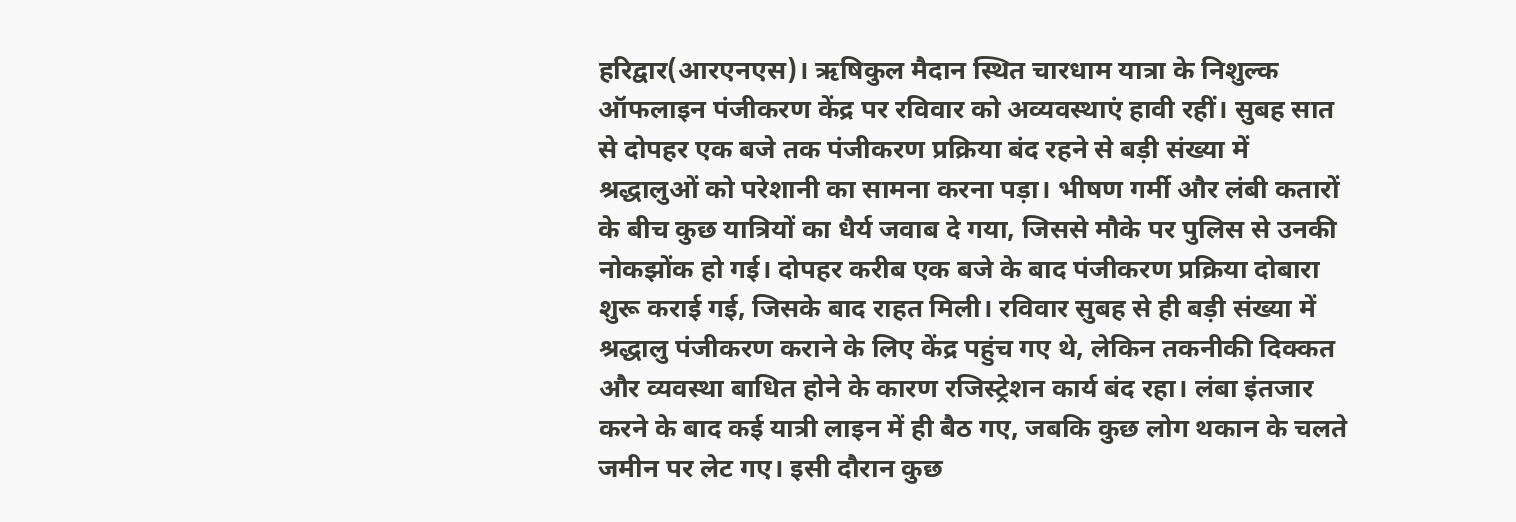हरिद्वार(आरएनएस)। ऋषिकुल मैदान स्थित चारधाम यात्रा के निशुल्क ऑफलाइन पंजीकरण केंद्र पर रविवार को अव्यवस्थाएं हावी रहीं। सुबह सात से दोपहर एक बजे तक पंजीकरण प्रक्रिया बंद रहने से बड़ी संख्या में श्रद्धालुओं को परेशानी का सामना करना पड़ा। भीषण गर्मी और लंबी कतारों के बीच कुछ यात्रियों का धैर्य जवाब दे गया, जिससे मौके पर पुलिस से उनकी नोकझोंक हो गई। दोपहर करीब एक बजे के बाद पंजीकरण प्रक्रिया दोबारा शुरू कराई गई, जिसके बाद राहत मिली। रविवार सुबह से ही बड़ी संख्या में श्रद्धालु पंजीकरण कराने के लिए केंद्र पहुंच गए थे, लेकिन तकनीकी दिक्कत और व्यवस्था बाधित होने के कारण रजिस्ट्रेशन कार्य बंद रहा। लंबा इंतजार करने के बाद कई यात्री लाइन में ही बैठ गए, जबकि कुछ लोग थकान के चलते जमीन पर लेट गए। इसी दौरान कुछ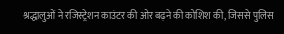श्रद्धालुओं ने रजिस्ट्रेशन काउंटर की ओर बढ़ने की कोशिश की, जिससे पुलिस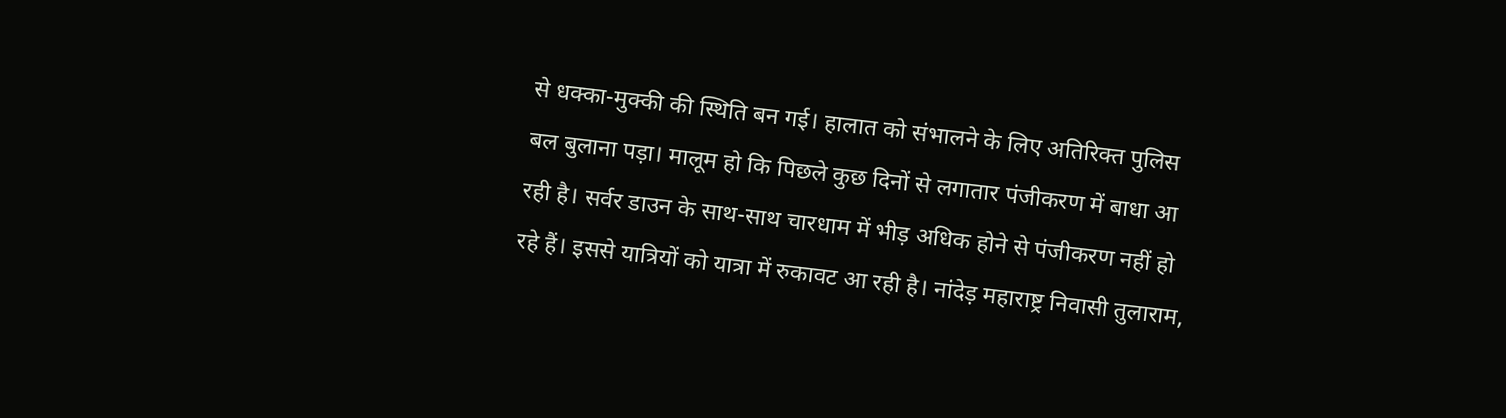से धक्का-मुक्की की स्थिति बन गई। हालात को संभालने के लिए अतिरिक्त पुलिस बल बुलाना पड़ा। मालूम हो कि पिछले कुछ दिनों से लगातार पंजीकरण में बाधा आ रही है। सर्वर डाउन के साथ-साथ चारधाम में भीड़ अधिक होने से पंजीकरण नहीं हो रहे हैं। इससे यात्रियों को यात्रा में रुकावट आ रही है। नांदेड़ महाराष्ट्र निवासी तुलाराम,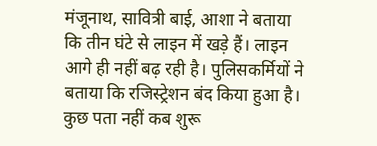मंजूनाथ, सावित्री बाई, आशा ने बताया कि तीन घंटे से लाइन में खड़े हैं। लाइन आगे ही नहीं बढ़ रही है। पुलिसकर्मियों ने बताया कि रजिस्ट्रेशन बंद किया हुआ है। कुछ पता नहीं कब शुरू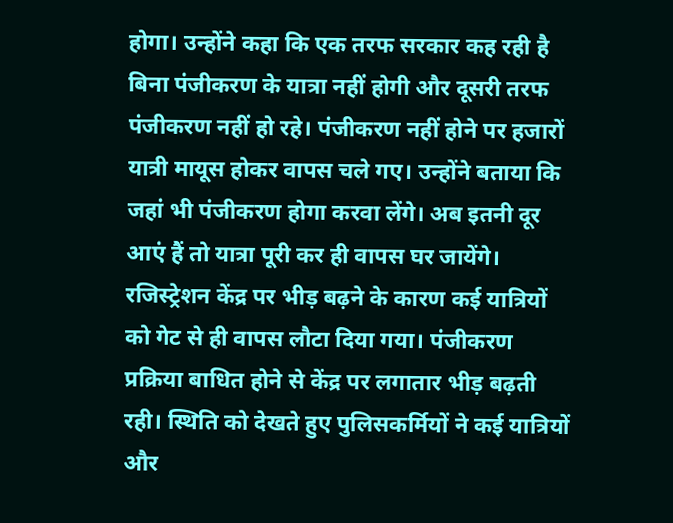होगा। उन्होंने कहा कि एक तरफ सरकार कह रही है बिना पंजीकरण के यात्रा नहीं होगी और दूसरी तरफ पंजीकरण नहीं हो रहे। पंजीकरण नहीं होने पर हजारों यात्री मायूस होकर वापस चले गए। उन्होंने बताया कि जहां भी पंजीकरण होगा करवा लेंगे। अब इतनी दूर आएं हैं तो यात्रा पूरी कर ही वापस घर जायेंगे।
रजिस्ट्रेशन केंद्र पर भीड़ बढ़ने के कारण कई यात्रियों को गेट से ही वापस लौटा दिया गया। पंजीकरण प्रक्रिया बाधित होने से केंद्र पर लगातार भीड़ बढ़ती रही। स्थिति को देखते हुए पुलिसकर्मियों ने कई यात्रियों और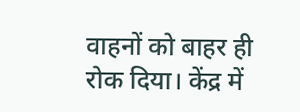वाहनों को बाहर ही रोक दिया। केंद्र में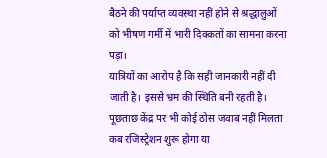बैठने की पर्याप्त व्यवस्था नहीं होने से श्रद्धालुओं को भीषण गर्मी में भारी दिक्कतों का सामना करना पड़ा।
यात्रियों का आरोप है कि सही जानकारी नहीं दी जाती है। इससे भ्रम की स्थिति बनी रहती है। पूछताछ केंद्र पर भी कोई ठोस जवाब नहीं मिलता कब रजिस्ट्रेशन शुरू होगा या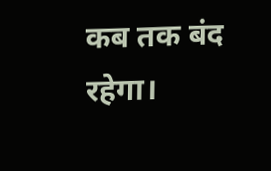कब तक बंद रहेगा।